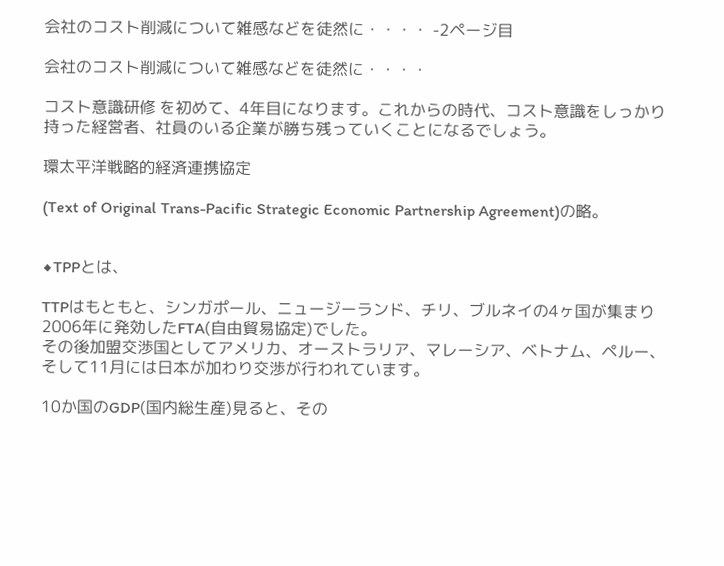会社のコスト削減について雑感などを徒然に・・・・ -2ページ目

会社のコスト削減について雑感などを徒然に・・・・

コスト意識研修 を初めて、4年目になります。これからの時代、コスト意識をしっかり持った経営者、社員のいる企業が勝ち残っていくことになるでしょう。

環太平洋戦略的経済連携協定

(Text of Original Trans-Pacific Strategic Economic Partnership Agreement)の略。


◆TPPとは、

TTPはもともと、シンガポール、ニュージーランド、チリ、ブルネイの4ヶ国が集まり2006年に発効したFTA(自由貿易協定)でした。
その後加盟交渉国としてアメリカ、オーストラリア、マレーシア、ベトナム、ペルー、そして11月には日本が加わり交渉が行われています。

10か国のGDP(国内総生産)見ると、その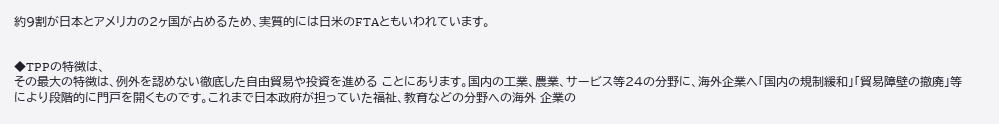約9割が日本とアメリカの2ヶ国が占めるため、実質的には日米のFTAともいわれています。


◆TPPの特徴は、
その最大の特徴は、例外を認めない徹底した自由貿易や投資を進める ことにあります。国内の工業、農業、サービス等24の分野に、海外企業へ「国内の規制緩和」「貿易障壁の撤廃」等により段階的に門戸を開くものです。これまで日本政府が担っていた福祉、教育などの分野への海外 企業の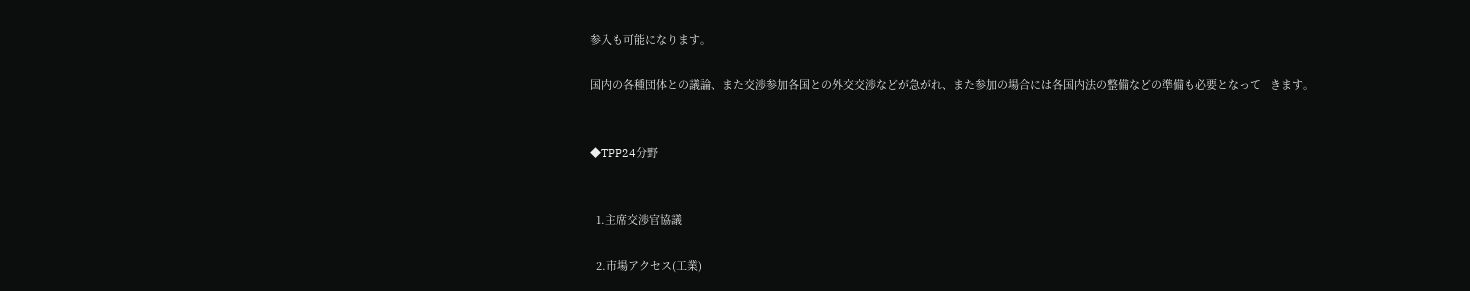参入も可能になります。

国内の各種団体との議論、また交渉参加各国との外交交渉などが急がれ、また参加の場合には各国内法の整備などの準備も必要となって   きます。


◆TPP24分野


  1.主席交渉官協議

  2.市場アクセス(工業)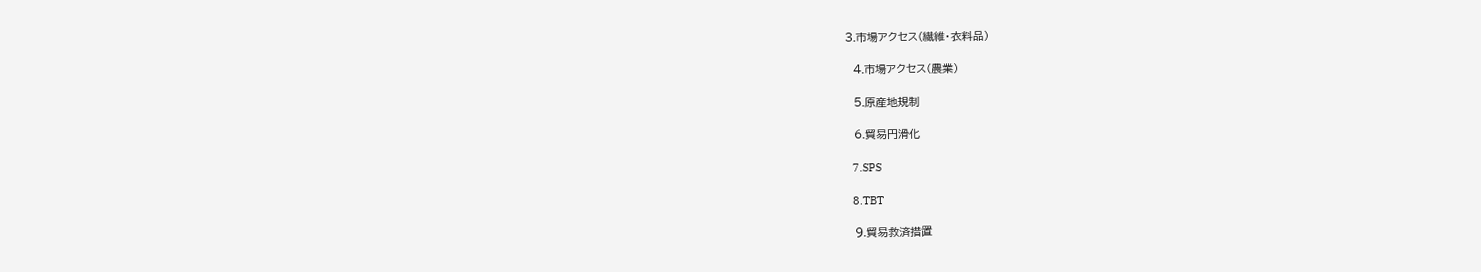3.市場アクセス(繊維・衣料品)

  4.市場アクセス(農業)

  5.原産地規制

  6.貿易円滑化

  7.SPS

  8.TBT

  9.貿易救済措置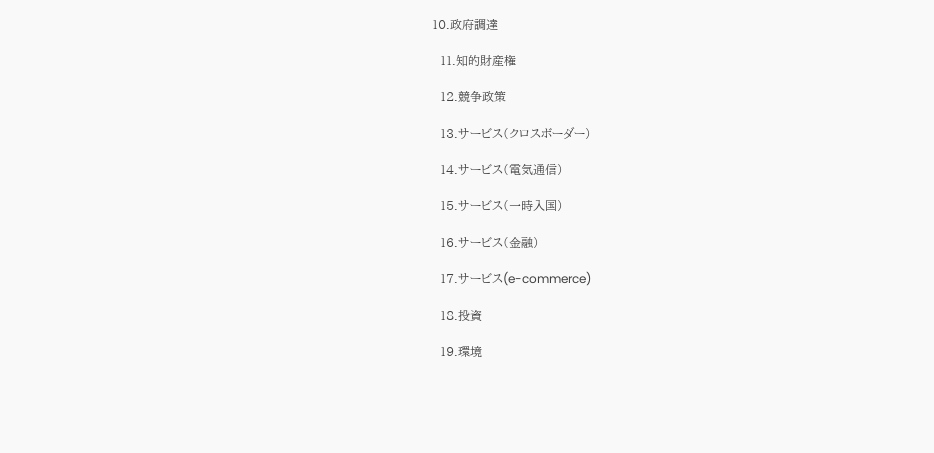10.政府調達

  11.知的財産権

  12.競争政策

  13.サービス(クロスボーダー)

  14.サービス(電気通信)

  15.サービス(一時入国)

  16.サービス(金融)

  17.サービス(e-commerce)

  18.投資

  19.環境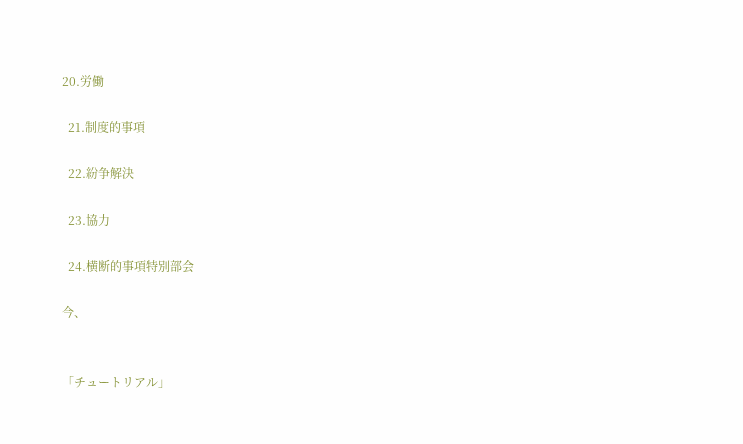20.労働

  21.制度的事項

  22.紛争解決

  23.協力

  24.横断的事項特別部会

今、


「チュートリアル」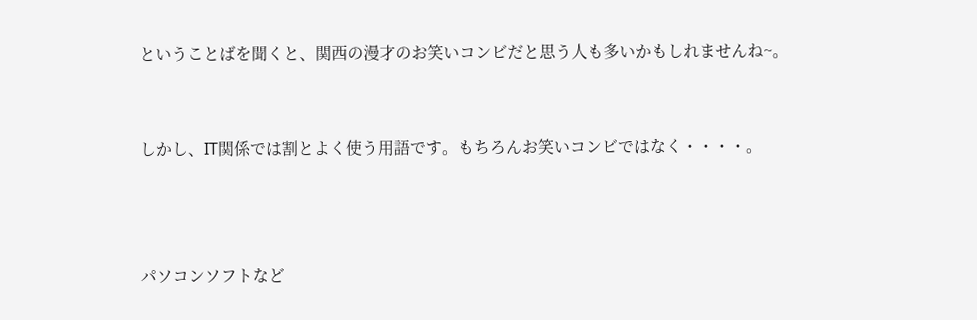ということばを聞くと、関西の漫才のお笑いコンビだと思う人も多いかもしれませんね~。


しかし、IT関係では割とよく使う用語です。もちろんお笑いコンビではなく・・・・。



パソコンソフトなど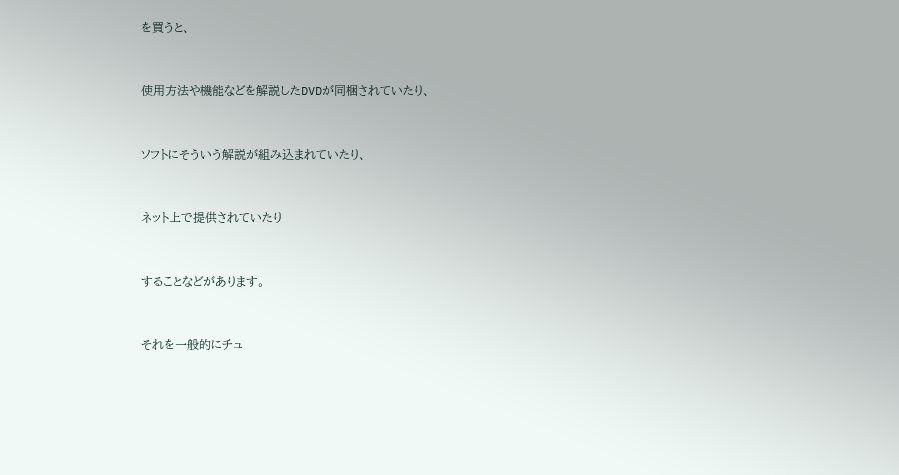を買うと、


使用方法や機能などを解説したDVDが同梱されていたり、


ソフトにそういう解説が組み込まれていたり、


ネット上で提供されていたり


することなどがあります。


それを一般的にチュ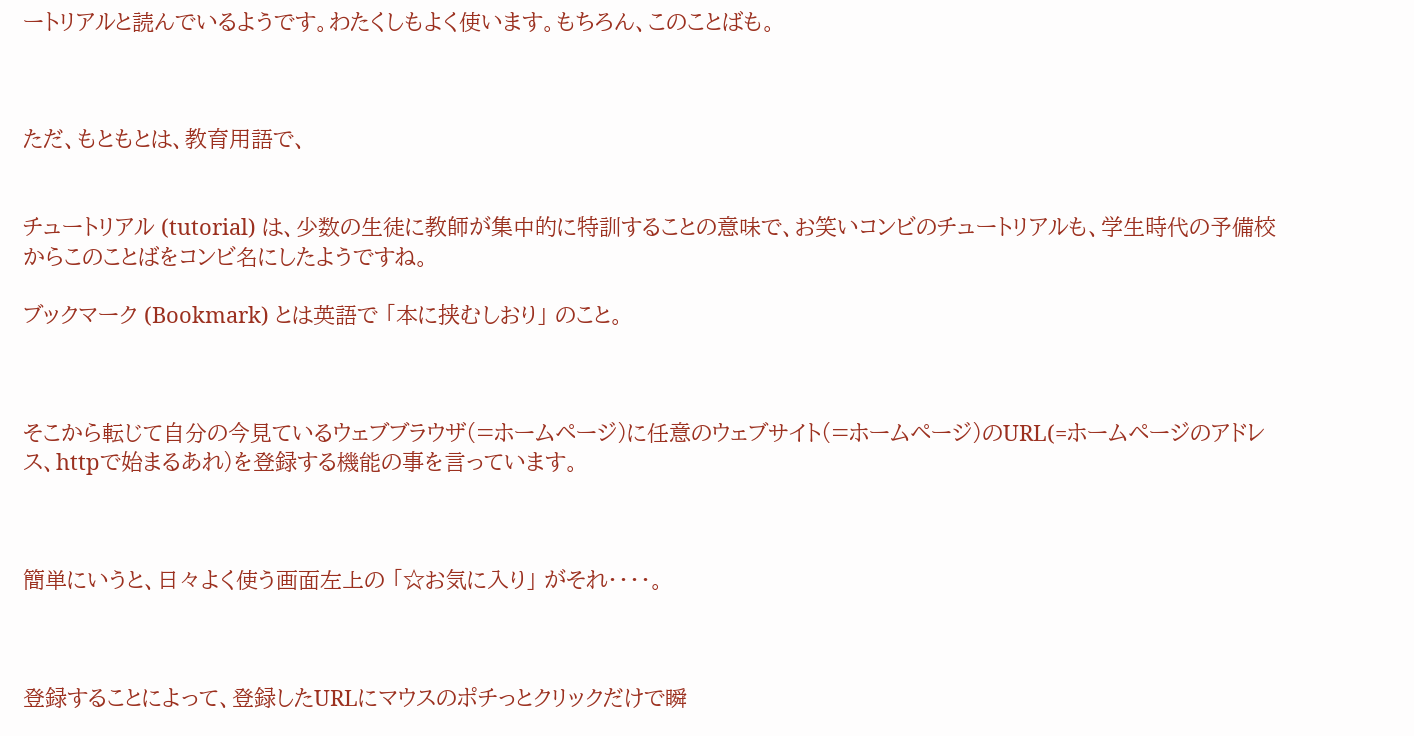ートリアルと読んでいるようです。わたくしもよく使います。もちろん、このことばも。



ただ、もともとは、教育用語で、


チュートリアル (tutorial) は、少数の生徒に教師が集中的に特訓することの意味で、お笑いコンビのチュートリアルも、学生時代の予備校からこのことばをコンビ名にしたようですね。

ブックマーク (Bookmark) とは英語で 「本に挟むしおり」 のこと。



そこから転じて自分の今見ているウェブブラウザ(=ホームページ)に任意のウェブサイト(=ホームページ)のURL(=ホームページのアドレス、httpで始まるあれ)を登録する機能の事を言っています。



簡単にいうと、日々よく使う画面左上の 「☆お気に入り」 がそれ・・・・。



登録することによって、登録したURLにマウスのポチっとクリックだけで瞬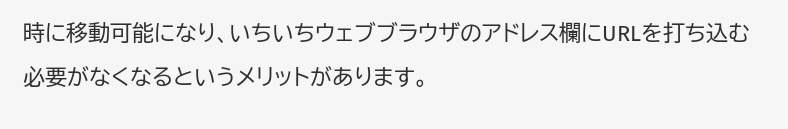時に移動可能になり、いちいちウェブブラウザのアドレス欄にURLを打ち込む必要がなくなるというメリットがあります。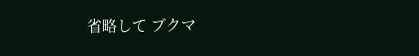省略して ブクマ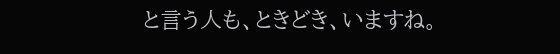と言う人も、ときどき、いますね。